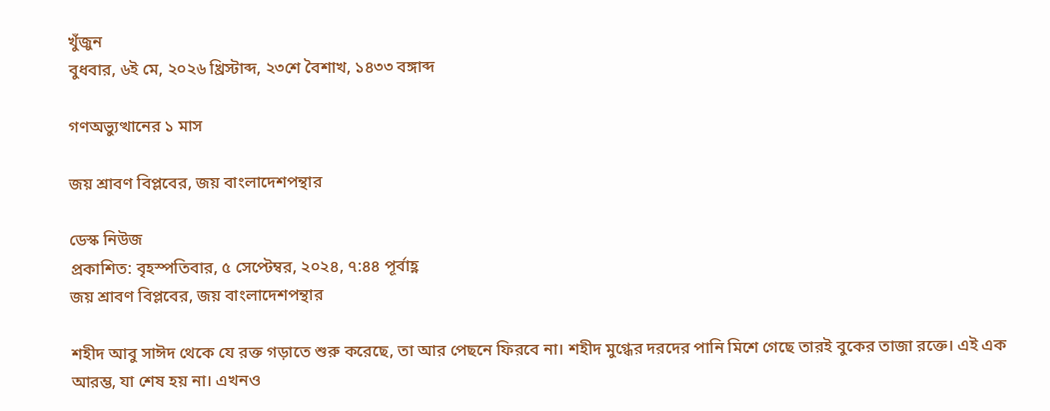খুঁজুন
বুধবার, ৬ই মে, ২০২৬ খ্রিস্টাব্দ, ২৩শে বৈশাখ, ১৪৩৩ বঙ্গাব্দ

গণঅভ্যুত্থানের ১ মাস

জয় শ্রাবণ বিপ্লবের, জয় বাংলাদেশপন্থার

ডেস্ক নিউজ
প্রকাশিত: বৃহস্পতিবার, ৫ সেপ্টেম্বর, ২০২৪, ৭:৪৪ পূর্বাহ্ণ
জয় শ্রাবণ বিপ্লবের, জয় বাংলাদেশপন্থার

শহীদ আবু সাঈদ থেকে যে রক্ত গড়াতে শুরু করেছে, তা আর পেছনে ফিরবে না। শহীদ মুগ্ধের দরদের পানি মিশে গেছে তারই বুকের তাজা রক্তে। এই এক আরম্ভ, যা শেষ হয় না। এখনও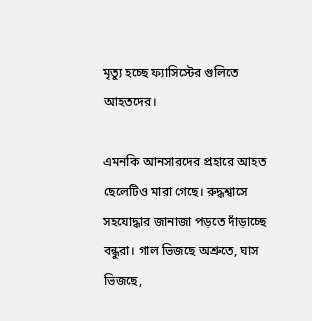মৃত্যু হচ্ছে ফ্যাসিস্টের গুলিতে আহতদের।

এমনকি আনসারদের প্রহারে আহত ছেলেটিও মারা গেছে। রুদ্ধশ্বাসে সহযোদ্ধার জানাজা পড়তে দাঁড়াচ্ছে বন্ধুরা। গাল ভিজছে অশ্রুতে, ঘাস ভিজছে,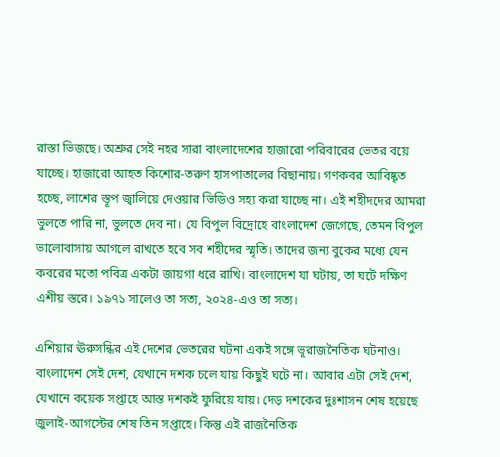রাস্তা ভিজছে। অশ্রুর সেই নহর সারা বাংলাদেশের হাজারো পরিবারের ভেতর বয়ে যাচ্ছে। হাজারো আহত কিশোর-তরুণ হাসপাতালের বিছানায়। গণকবর আবিষ্কৃত হচ্ছে, লাশের স্তূপ জ্বালিয়ে দেওয়ার ভিডিও সহ্য করা যাচ্ছে না। এই শহীদদের আমরা ভুলতে পারি না, ভুলতে দেব না। যে বিপুল বিদ্রোহে বাংলাদেশ জেগেছে, তেমন বিপুল ভালোবাসায় আগলে রাখতে হবে সব শহীদের স্মৃতি। তাদের জন্য বুকের মধ্যে যেন কবরের মতো পবিত্র একটা জায়গা ধরে রাখি। বাংলাদেশ যা ঘটায়, তা ঘটে দক্ষিণ এশীয় স্তরে। ১৯৭১ সালেও তা সত্য, ২০২৪-এও তা সত্য।

এশিয়ার ঊরুসন্ধির এই দেশের ভেতরের ঘটনা একই সঙ্গে ভূরাজনৈতিক ঘটনাও। বাংলাদেশ সেই দেশ, যেখানে দশক চলে যায় কিছুই ঘটে না। আবার এটা সেই দেশ, যেখানে কয়েক সপ্তাহে আস্ত দশকই ফুরিয়ে যায়। দেড় দশকের দুঃশাসন শেষ হয়েছে জুলাই-আগস্টের শেষ তিন সপ্তাহে। কিন্তু এই রাজনৈতিক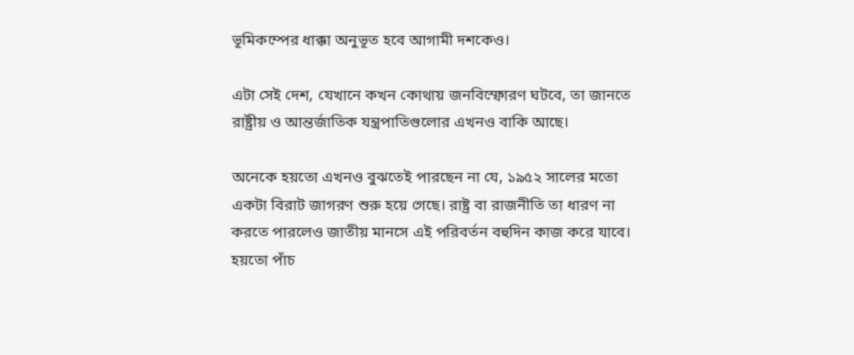ভূমিকম্পের ধাক্কা অনুভূত হবে আগামী দশকেও।

এটা সেই দেশ, যেখানে কখন কোথায় জনবিস্ফোরণ ঘটবে, তা জানতে রাষ্ট্রীয় ও আন্তর্জাতিক যন্ত্রপাতিগুলোর এখনও বাকি আছে।

অনেকে হয়তো এখনও বুঝতেই পারছেন না যে, ১৯৫২ সালের মতো একটা বিরাট জাগরণ শুরু হয়ে গেছে। রাষ্ট্র বা রাজনীতি তা ধারণ না করতে পারলেও জাতীয় মানসে এই পরিবর্তন বহুদিন কাজ করে যাবে। হয়তো পাঁচ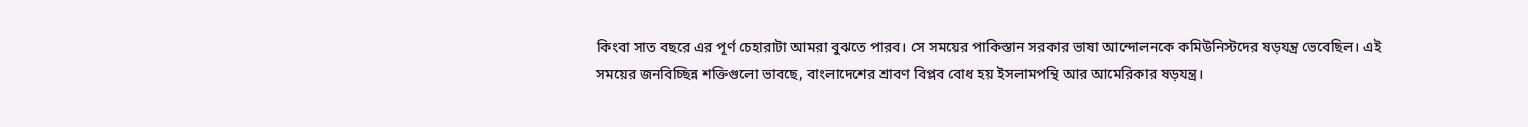কিংবা সাত বছরে এর পূর্ণ চেহারাটা আমরা বুঝতে পারব। সে সময়ের পাকিস্তান সরকার ভাষা আন্দোলনকে কমিউনিস্টদের ষড়যন্ত্র ভেবেছিল। এই সময়ের জনবিচ্ছিন্ন শক্তিগুলো ভাবছে, বাংলাদেশের শ্রাবণ বিপ্লব বোধ হয় ইসলামপন্থি আর আমেরিকার ষড়যন্ত্র।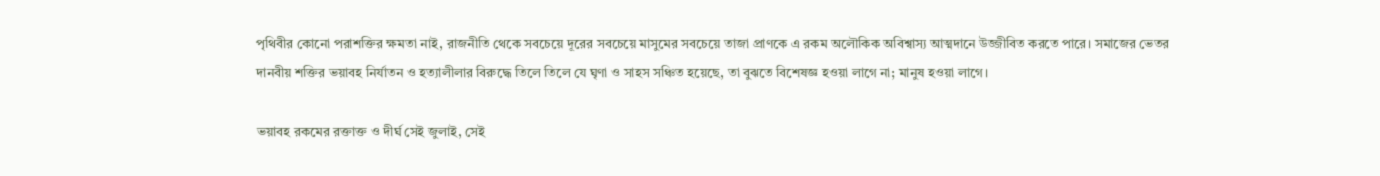পৃথিবীর কোনো পরাশক্তির ক্ষমতা নাই, রাজনীতি থেকে সবচেয়ে দূরের সবচেয়ে মাসুমের সবচেয়ে তাজা প্রাণকে এ রকম অলৌকিক অবিশ্বাস্য আত্মদানে উজ্জীবিত করতে পারে। সমাজের ভেতর দানবীয় শক্তির ভয়াবহ নির্যাতন ও হত্যালীলার বিরুদ্ধে তিলে তিলে যে ঘৃণা ও সাহস সঞ্চিত হয়েছে, তা বুঝতে বিশেষজ্ঞ হওয়া লাগে না; মানুষ হওয়া লাগে।

ভয়াবহ রকমের রক্তাক্ত ও দীর্ঘ সেই জুলাই, সেই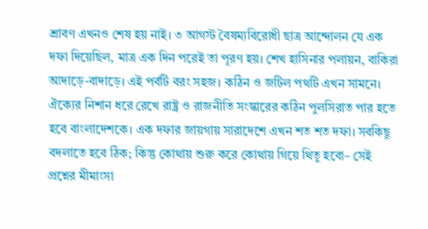শ্রাবণ এখনও শেষ হয় নাই। ৩ আগস্ট বৈষম্যবিরোধী ছাত্র আন্দোলন যে এক দফা দিয়েছিল, মাত্র এক দিন পরেই তা পূরণ হয়। শেখ হাসিনার পলায়ন, বাকিরা আদাড়ে-বাদাড়ে। এই পর্বটি বরং সহজ। কঠিন ও জটিল পথটি এখন সামনে। ঐক্যের নিশান ধরে রেখে রাষ্ট্র ও রাজনীতি সংস্কারের কঠিন পুলসিরাত পার হতে হবে বাংলাদেশকে। এক দফার জায়গায় সারাদেশে এখন শত শত দফা। সবকিছু বদলাতে হবে ঠিক; কিন্তু কোথায় শুরু করে কোথায় গিয়ে থিতু হবো– সেই প্রশ্নের মীমাংসা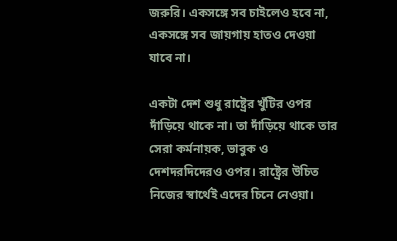জরুরি। একসঙ্গে সব চাইলেও হবে না, একসঙ্গে সব জায়গায় হাতও দেওয়া যাবে না।

একটা দেশ শুধু রাষ্ট্রের খুঁটির ওপর দাঁড়িয়ে থাকে না। তা দাঁড়িয়ে থাকে তার সেরা কর্মনায়ক, ভাবুক ও দেশদরদিদেরও ওপর। রাষ্ট্রের উচিত নিজের স্বার্থেই এদের চিনে নেওয়া।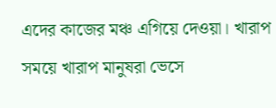এদের কাজের মঞ্চ এগিয়ে দেওয়া। খারাপ সময়ে খারাপ মানুষরা ভেসে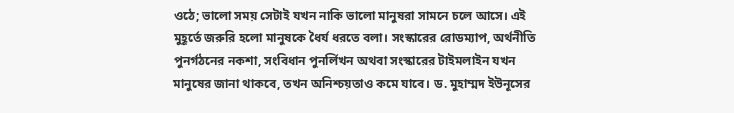ওঠে; ভালো সময় সেটাই যখন নাকি ভালো মানুষরা সামনে চলে আসে। এই মুহূর্তে জরুরি হলো মানুষকে ধৈর্য ধরতে বলা। সংস্কারের রোডম্যাপ, অর্থনীতি পুনর্গঠনের নকশা, সংবিধান পুনর্লিখন অথবা সংস্কারের টাইমলাইন যখন মানুষের জানা থাকবে, তখন অনিশ্চয়তাও কমে যাবে। ড. মুহাম্মদ ইউনূসের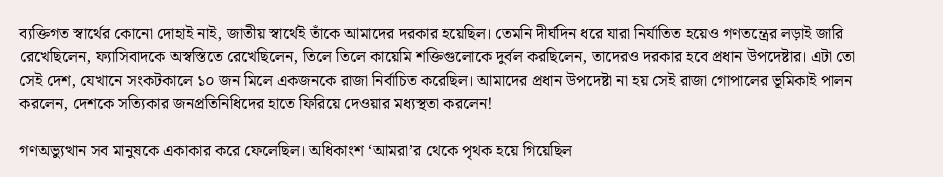ব্যক্তিগত স্বার্থের কোনো দোহাই নাই, জাতীয় স্বার্থেই তাঁকে আমাদের দরকার হয়েছিল। তেমনি দীর্ঘদিন ধরে যারা নির্যাতিত হয়েও গণতন্ত্রের লড়াই জারি রেখেছিলেন, ফ্যাসিবাদকে অস্বস্তিতে রেখেছিলেন, তিলে তিলে কায়েমি শক্তিগুলোকে দুর্বল করছিলেন, তাদেরও দরকার হবে প্রধান উপদেষ্টার। এটা তো সেই দেশ, যেখানে সংকটকালে ১০ জন মিলে একজনকে রাজা নির্বাচিত করেছিল। আমাদের প্রধান উপদেষ্টা না হয় সেই রাজা গোপালের ভূমিকাই পালন করলেন, দেশকে সত্যিকার জনপ্রতিনিধিদের হাতে ফিরিয়ে দেওয়ার মধ্যস্থতা করলেন!

গণঅভ্যুত্থান সব মানুষকে একাকার করে ফেলেছিল। অধিকাংশ ‘আমরা’র থেকে পৃথক হয়ে গিয়েছিল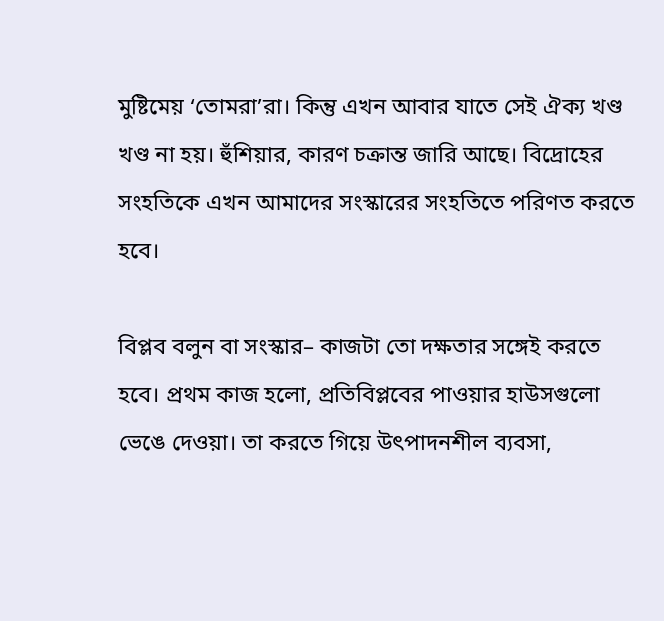মুষ্টিমেয় ‘তোমরা’রা। কিন্তু এখন আবার যাতে সেই ঐক্য খণ্ড খণ্ড না হয়। হুঁশিয়ার, কারণ চক্রান্ত জারি আছে। বিদ্রোহের সংহতিকে এখন আমাদের সংস্কারের সংহতিতে পরিণত করতে হবে।

বিপ্লব বলুন বা সংস্কার– কাজটা তো দক্ষতার সঙ্গেই করতে হবে। প্রথম কাজ হলো, প্রতিবিপ্লবের পাওয়ার হাউসগুলো ভেঙে দেওয়া। তা করতে গিয়ে উৎপাদনশীল ব্যবসা,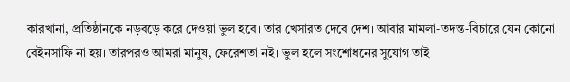কারখানা, প্রতিষ্ঠানকে নড়বড়ে করে দেওয়া ভুল হবে। তার খেসারত দেবে দেশ। আবার মামলা-তদন্ত-বিচারে যেন কোনো বেইনসাফি না হয়। তারপরও আমরা মানুষ, ফেরেশতা নই। ভুল হলে সংশোধনের সুযোগ তাই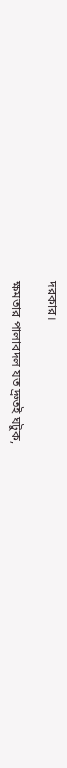দরকার।

ক্ষমতার পালাবদল যত দ্রুতই ঘটুক,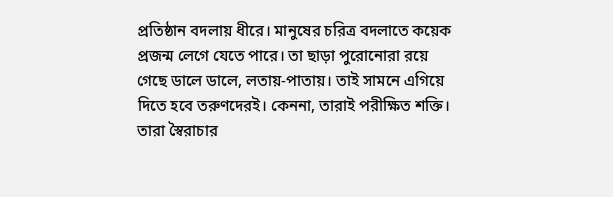প্রতিষ্ঠান বদলায় ধীরে। মানুষের চরিত্র বদলাতে কয়েক প্রজন্ম লেগে যেতে পারে। তা ছাড়া পুরোনোরা রয়ে গেছে ডালে ডালে, লতায়-পাতায়। তাই সামনে এগিয়ে দিতে হবে তরুণদেরই। কেননা, তারাই পরীক্ষিত শক্তি। তারা স্বৈরাচার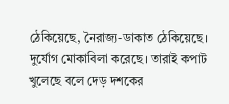ঠেকিয়েছে, নৈরাজ্য-ডাকাত ঠেকিয়েছে। দুর্যোগ মোকাবিলা করেছে। তারাই কপাট খুলেছে বলে দেড় দশকের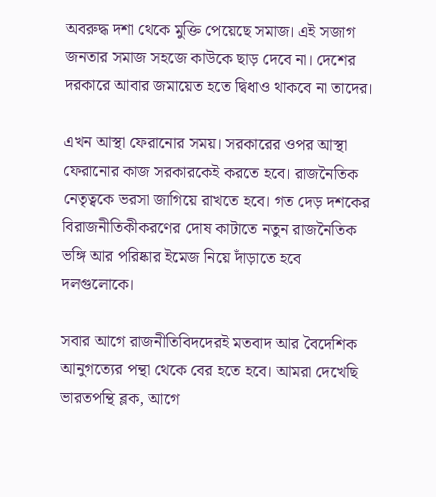অবরুদ্ধ দশা থেকে মুক্তি পেয়েছে সমাজ। এই সজাগ জনতার সমাজ সহজে কাউকে ছাড় দেবে না। দেশের দরকারে আবার জমায়েত হতে দ্বিধাও থাকবে না তাদের।

এখন আস্থা ফেরানোর সময়। সরকারের ওপর আস্থা ফেরানোর কাজ সরকারকেই করতে হবে। রাজনৈতিক নেতৃত্বকে ভরসা জাগিয়ে রাখতে হবে। গত দেড় দশকের বিরাজনীতিকীকরণের দোষ কাটাতে নতুন রাজনৈতিক ভঙ্গি আর পরিষ্কার ইমেজ নিয়ে দাঁড়াতে হবে দলগুলোকে।

সবার আগে রাজনীতিবিদদেরই মতবাদ আর বৈদেশিক আনুগত্যের পন্থা থেকে বের হতে হবে। আমরা দেখেছি ভারতপন্থি ব্লক, আগে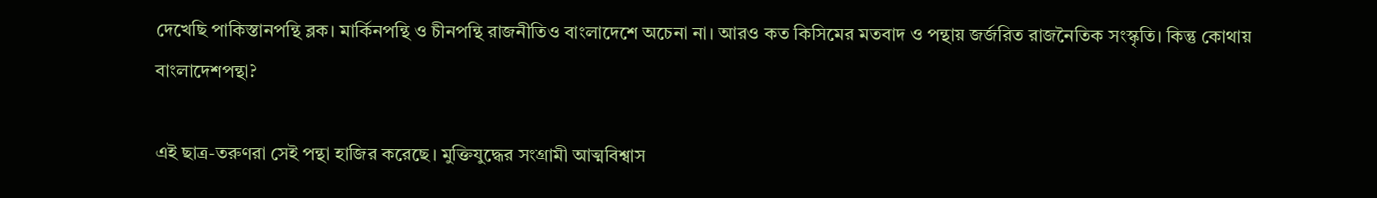দেখেছি পাকিস্তানপন্থি ব্লক। মার্কিনপন্থি ও চীনপন্থি রাজনীতিও বাংলাদেশে অচেনা না। আরও কত কিসিমের মতবাদ ও পন্থায় জর্জরিত রাজনৈতিক সংস্কৃতি। কিন্তু কোথায় বাংলাদেশপন্থা?

এই ছাত্র-তরুণরা সেই পন্থা হাজির করেছে। মুক্তিযুদ্ধের সংগ্রামী আত্মবিশ্বাস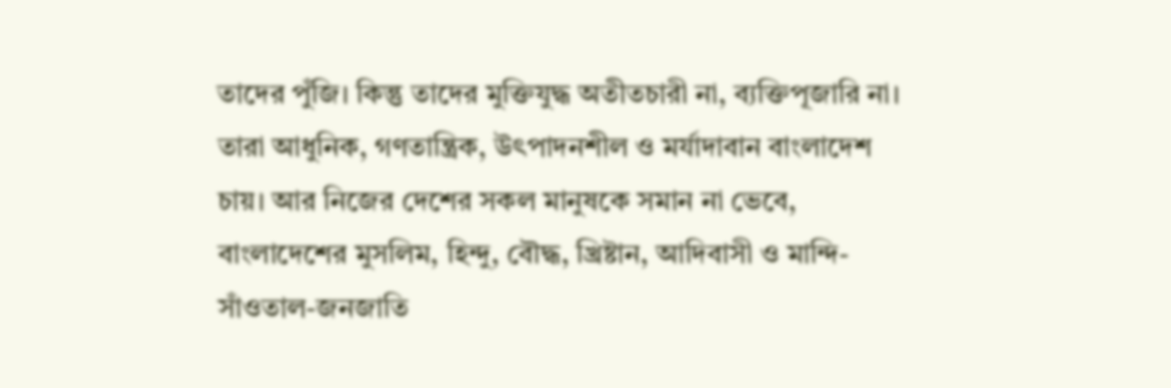তাদের পুঁজি। কিন্তু তাদের মুক্তিযুদ্ধ অতীতচারী না, ব্যক্তিপূজারি না। তারা আধুনিক, গণতান্ত্রিক, উৎপাদনশীল ও মর্যাদাবান বাংলাদেশ চায়। আর নিজের দেশের সকল মানুষকে সমান না ভেবে, বাংলাদেশের মুসলিম, হিন্দু, বৌদ্ধ, খ্রিষ্টান, আদিবাসী ও মান্দি-সাঁওতাল-জনজাতি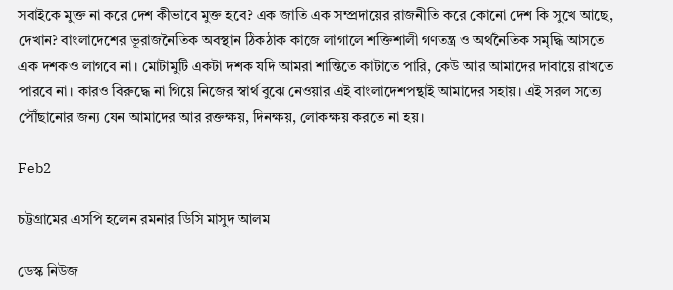সবাইকে মুক্ত না করে দেশ কীভাবে মুক্ত হবে? এক জাতি এক সম্প্রদায়ের রাজনীতি করে কোনো দেশ কি সুখে আছে, দেখান? বাংলাদেশের ভূরাজনৈতিক অবস্থান ঠিকঠাক কাজে লাগালে শক্তিশালী গণতন্ত্র ও অর্থনৈতিক সমৃদ্ধি আসতে এক দশকও লাগবে না। মোটামুটি একটা দশক যদি আমরা শান্তিতে কাটাতে পারি, কেউ আর আমাদের দাবায়ে রাখতে পারবে না। কারও বিরুদ্ধে না গিয়ে নিজের স্বার্থ বুঝে নেওয়ার এই বাংলাদেশপন্থাই আমাদের সহায়। এই সরল সত্যে পৌঁছানোর জন্য যেন আমাদের আর রক্তক্ষয়, দিনক্ষয়, লোকক্ষয় করতে না হয়।

Feb2

চট্টগ্রামের এসপি হলেন রমনার ডিসি মাসুদ আলম

ডেস্ক নিউজ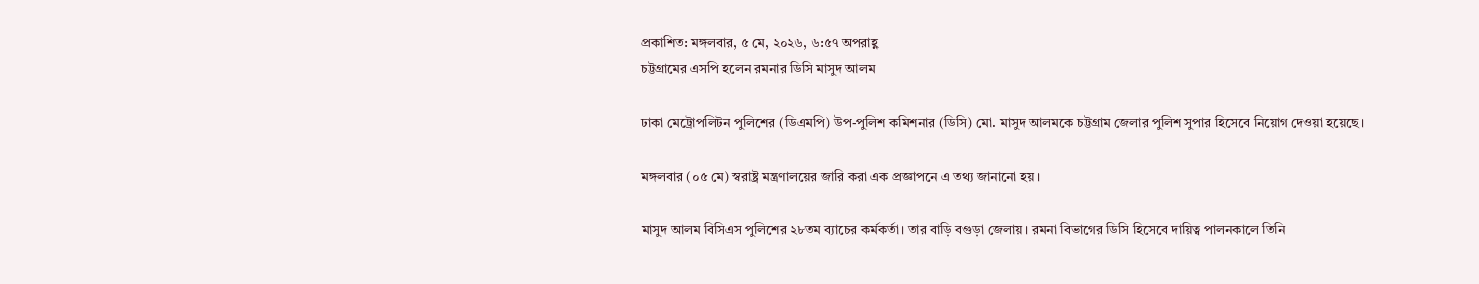প্রকাশিত: মঙ্গলবার, ৫ মে, ২০২৬, ৬:৫৭ অপরাহ্ণ
চট্টগ্রামের এসপি হলেন রমনার ডিসি মাসুদ আলম

ঢাকা মেট্রোপলিটন পুলিশের (ডিএমপি) উপ-পুলিশ কমিশনার (ডিসি) মো. মাসুদ আলমকে চট্টগ্রাম জেলার পুলিশ সুপার হিসেবে নিয়োগ দেওয়া হয়েছে।

মঙ্গলবার (০৫ মে) স্বরাষ্ট্র মন্ত্রণালয়ের জারি করা এক প্রজ্ঞাপনে এ তথ্য জানানো হয়।

মাসুদ আলম বিসিএস পুলিশের ২৮তম ব্যাচের কর্মকর্তা। তার বাড়ি বগুড়া জেলায়। রমনা বিভাগের ডিসি হিসেবে দায়িত্ব পালনকালে তিনি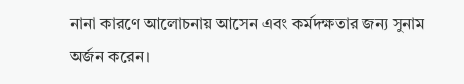নানা কারণে আলোচনায় আসেন এবং কর্মদক্ষতার জন্য সুনাম অর্জন করেন।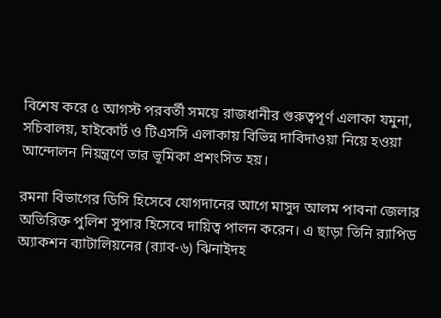বিশেষ করে ৫ আগস্ট পরবর্তী সময়ে রাজধানীর গুরুত্বপূর্ণ এলাকা যমুনা, সচিবালয়, হাইকোর্ট ও টিএসসি এলাকায় বিভিন্ন দাবিদাওয়া নিয়ে হওয়া আন্দোলন নিয়ন্ত্রণে তার ভূমিকা প্রশংসিত হয়।

রমনা বিভাগের ডিসি হিসেবে যোগদানের আগে মাসুদ আলম পাবনা জেলার অতিরিক্ত পুলিশ সুপার হিসেবে দায়িত্ব পালন করেন। এ ছাড়া তিনি র‍্যাপিড অ্যাকশন ব্যাটালিয়নের (র‍্যাব-৬) ঝিনাইদহ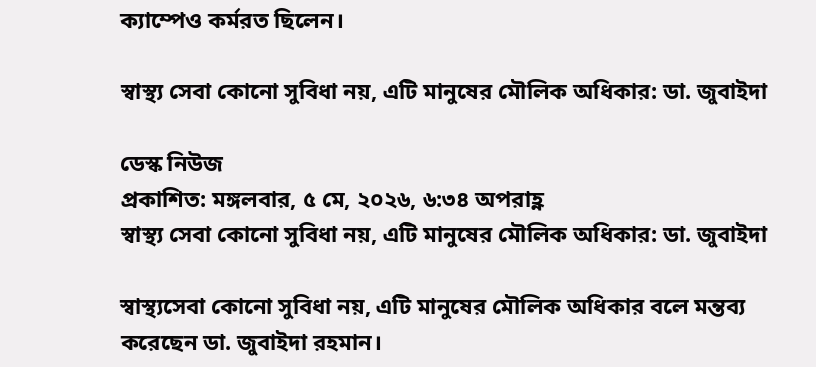ক্যাম্পেও কর্মরত ছিলেন।

স্বাস্থ্য সেবা কোনো সুবিধা নয়, এটি মানুষের মৌলিক অধিকার: ডা. জুবাইদা

ডেস্ক নিউজ
প্রকাশিত: মঙ্গলবার, ৫ মে, ২০২৬, ৬:৩৪ অপরাহ্ণ
স্বাস্থ্য সেবা কোনো সুবিধা নয়, এটি মানুষের মৌলিক অধিকার: ডা. জুবাইদা

স্বাস্থ্যসেবা কোনো সুবিধা নয়, এটি মানুষের মৌলিক অধিকার বলে মন্তব্য করেছেন ডা. জুবাইদা রহমান।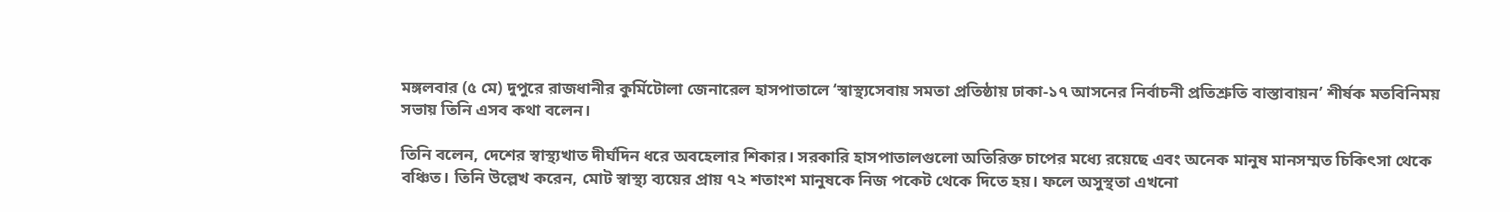মঙ্গলবার (৫ মে) দুপুরে রাজধানীর কুর্মিটোলা জেনারেল হাসপাতালে ‘স্বাস্থ্যসেবায় সমতা প্রতিষ্ঠায় ঢাকা-১৭ আসনের নির্বাচনী প্রতিশ্রুতি বাস্তাবায়ন’ শীর্ষক মতবিনিময় সভায় তিনি এসব কথা বলেন।

তিনি বলেন, দেশের স্বাস্থ্যখাত দীর্ঘদিন ধরে অবহেলার শিকার। সরকারি হাসপাতালগুলো অতিরিক্ত চাপের মধ্যে রয়েছে এবং অনেক মানুষ মানসম্মত চিকিৎসা থেকে বঞ্চিত। তিনি উল্লেখ করেন, মোট স্বাস্থ্য ব্যয়ের প্রায় ৭২ শতাংশ মানুষকে নিজ পকেট থেকে দিতে হয়। ফলে অসুস্থতা এখনো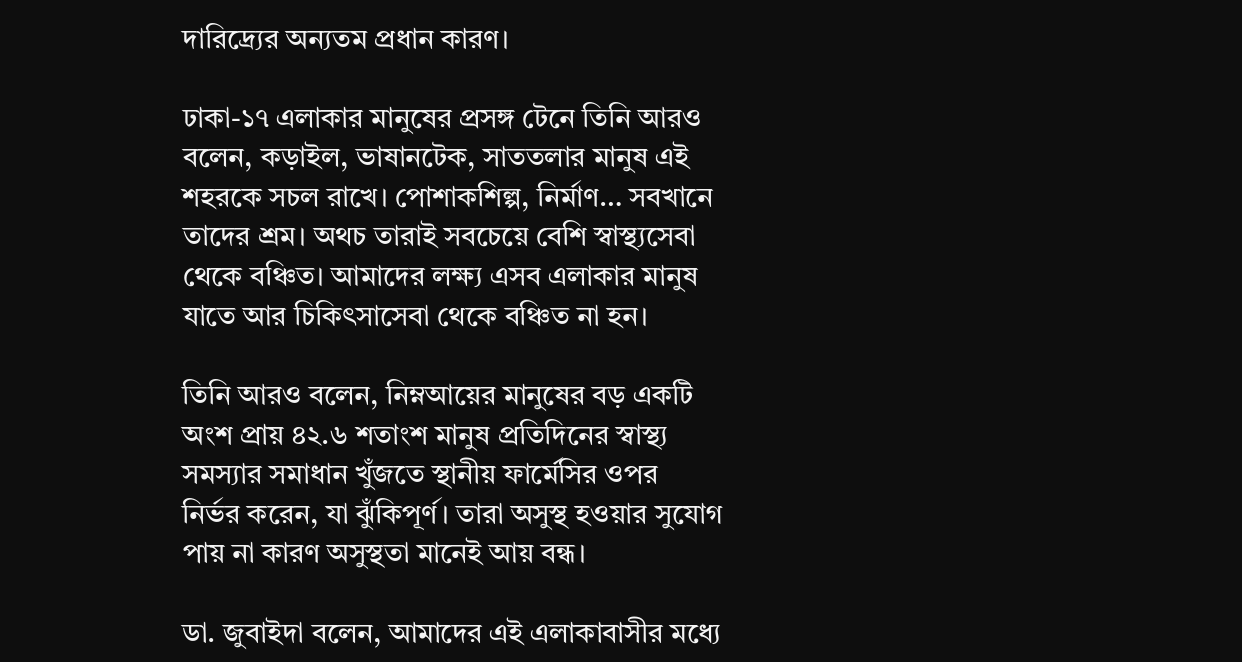দারিদ্র্যের অন্যতম প্রধান কারণ।

ঢাকা-১৭ এলাকার মানুষের প্রসঙ্গ টেনে তিনি আরও বলেন, কড়াইল, ভাষানটেক, সাততলার মানুষ এই শহরকে সচল রাখে। পোশাকশিল্প, নির্মাণ… সবখানে তাদের শ্রম। অথচ তারাই সবচেয়ে বেশি স্বাস্থ্যসেবা থেকে বঞ্চিত। আমাদের লক্ষ্য এসব এলাকার মানুষ যাতে আর চিকিৎসাসেবা থেকে বঞ্চিত না হন।

তিনি আরও বলেন, নিম্নআয়ের মানুষের বড় একটি অংশ প্রায় ৪২.৬ শতাংশ মানুষ প্রতিদিনের স্বাস্থ্য সমস্যার সমাধান খুঁজতে স্থানীয় ফার্মেসির ওপর নির্ভর করেন, যা ঝুঁকিপূর্ণ। তারা অসুস্থ হওয়ার সুযোগ পায় না কারণ অসুস্থতা মানেই আয় বন্ধ।

ডা. জুবাইদা বলেন, আমাদের এই এলাকাবাসীর মধ্যে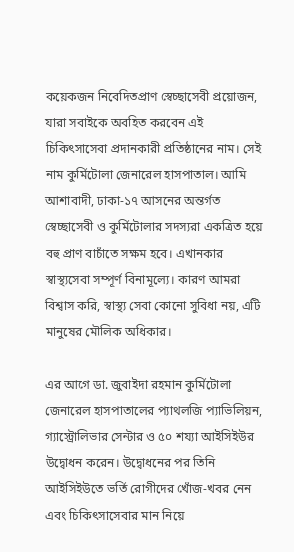কয়েকজন নিবেদিতপ্রাণ স্বেচ্ছাসেবী প্রয়োজন, যারা সবাইকে অবহিত করবেন এই চিকিৎসাসেবা প্রদানকারী প্রতিষ্ঠানের নাম। সেই নাম কুর্মিটোলা জেনারেল হাসপাতাল। আমি আশাবাদী, ঢাকা-১৭ আসনের অন্তর্গত স্বেচ্ছাসেবী ও কুর্মিটোলার সদস্যরা একত্রিত হয়ে বহু প্রাণ বাচাঁতে সক্ষম হবে। এখানকার স্বাস্থ্যসেবা সম্পূর্ণ বিনামূল্যে। কারণ আমরা বিশ্বাস করি, স্বাস্থ্য সেবা কোনো সুবিধা নয়, এটি মানুষের মৌলিক অধিকার।

এর আগে ডা. জুবাইদা রহমান কুর্মিটোলা জেনারেল হাসপাতালের প্যাথলজি প্যাভিলিয়ন, গ্যাস্ট্রোলিভার সেন্টার ও ৫০ শয্যা আইসিইউর উদ্বোধন করেন। উদ্বোধনের পর তিনি আইসিইউতে ভর্তি রোগীদের খোঁজ-খবর নেন এবং চিকিৎসাসেবার মান নিয়ে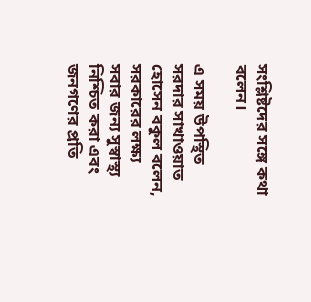সংশ্লিষ্টদের সঙ্গে কথা বলেন।

এ সময় উপস্থিত সরদার সাখাওয়াত হোসেন বকুল বলেন, সরকারের লক্ষ্য সবার জন্য সুস্বাস্থ্য নিশ্চিত করা এবং জনগণের প্রতি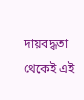দায়বদ্ধতা থেকেই এই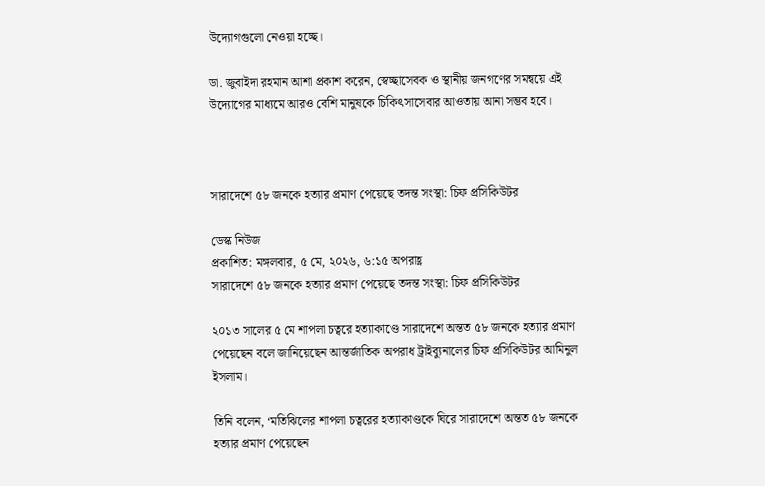উদ্যোগগুলো নেওয়া হচ্ছে।

ডা. জুবাইদা রহমান আশা প্রকাশ করেন, স্বেচ্ছাসেবক ও স্থানীয় জনগণের সমন্বয়ে এই উদ্যোগের মাধ্যমে আরও বেশি মানুষকে চিকিৎসাসেবার আওতায় আনা সম্ভব হবে।



সারাদেশে ৫৮ জনকে হত্যার প্রমাণ পেয়েছে তদন্ত সংস্থা: চিফ প্রসিকিউটর

ডেস্ক নিউজ
প্রকাশিত: মঙ্গলবার, ৫ মে, ২০২৬, ৬:১৫ অপরাহ্ণ
সারাদেশে ৫৮ জনকে হত্যার প্রমাণ পেয়েছে তদন্ত সংস্থা: চিফ প্রসিকিউটর

২০১৩ সালের ৫ মে শাপলা চত্বরে হত্যাকাণ্ডে সারাদেশে অন্তত ৫৮ জনকে হত্যার প্রমাণ পেয়েছেন বলে জানিয়েছেন আন্তর্জাতিক অপরাধ ট্রাইব্যুনালের চিফ প্রসিকিউটর আমিনুল ইসলাম।

তিনি বলেন, ‘মতিঝিলের শাপলা চত্বরের হত্যাকাণ্ডকে ঘিরে সারাদেশে অন্তত ৫৮ জনকে হত্যার প্রমাণ পেয়েছেন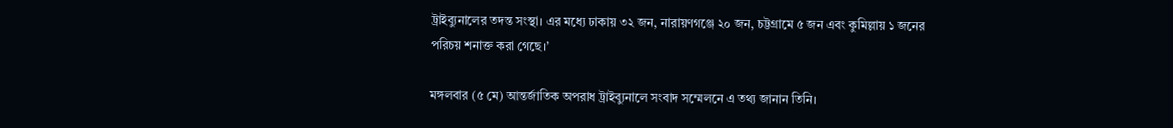ট্রাইব্যুনালের তদন্ত সংস্থা। এর মধ্যে ঢাকায় ৩২ জন, নারায়ণগঞ্জে ২০ জন, চট্টগ্রামে ৫ জন এবং কুমিল্লায় ১ জনের পরিচয় শনাক্ত করা গেছে।’

মঙ্গলবার (৫ মে) আন্তর্জাতিক অপরাধ ট্রাইব্যুনালে সংবাদ সম্মেলনে এ তথ্য জানান তিনি।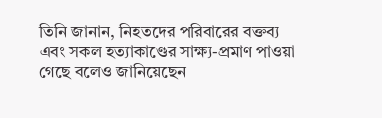তিনি জানান, নিহতদের পরিবারের বক্তব্য এবং সকল হত্যাকাণ্ডের সাক্ষ্য-প্রমাণ পাওয়া গেছে বলেও জানিয়েছেন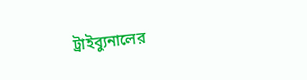ট্রাইব্যুনালের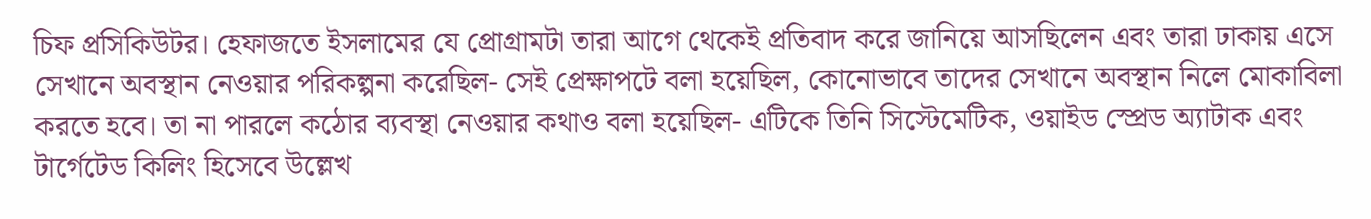চিফ প্রসিকিউটর। হেফাজতে ইসলামের যে প্রোগ্রামটা তারা আগে থেকেই প্রতিবাদ করে জানিয়ে আসছিলেন এবং তারা ঢাকায় এসে সেখানে অবস্থান নেওয়ার পরিকল্পনা করেছিল- সেই প্রেক্ষাপটে বলা হয়েছিল, কোনোভাবে তাদের সেখানে অবস্থান নিলে মোকাবিলা করতে হবে। তা না পারলে কঠোর ব্যবস্থা নেওয়ার কথাও বলা হয়েছিল- এটিকে তিনি সিস্টেমেটিক, ওয়াইড স্প্রেড অ্যাটাক এবং টার্গেটেড কিলিং হিসেবে উল্লেখ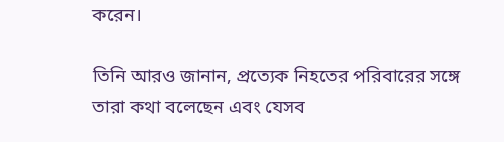করেন।

তিনি আরও জানান, প্রত্যেক নিহতের পরিবারের সঙ্গে তারা কথা বলেছেন এবং যেসব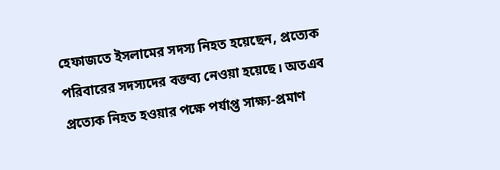হেফাজতে ইসলামের সদস্য নিহত হয়েছেন, প্রত্যেক পরিবারের সদস্যদের বক্তব্য নেওয়া হয়েছে। অতএব প্রত্যেক নিহত হওয়ার পক্ষে পর্যাপ্ত সাক্ষ্য-প্রমাণ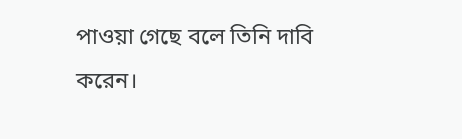পাওয়া গেছে বলে তিনি দাবি করেন।